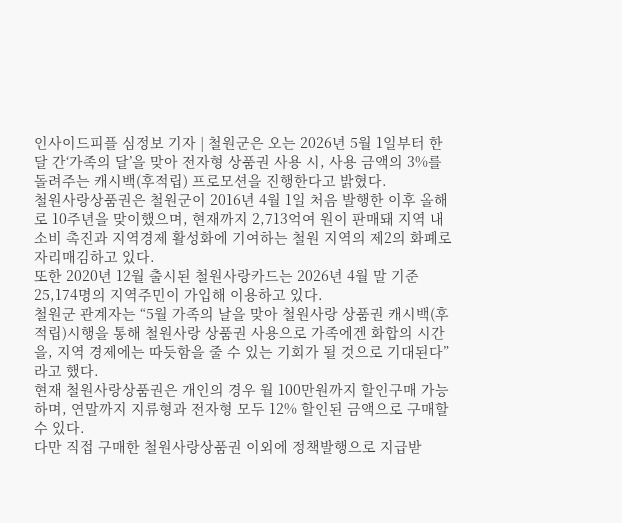인사이드피플 심정보 기자 | 철원군은 오는 2026년 5월 1일부터 한 달 간‘가족의 달’을 맞아 전자형 상품권 사용 시, 사용 금액의 3%를 돌려주는 캐시백(후적립) 프로모션을 진행한다고 밝혔다.
철원사랑상품권은 철원군이 2016년 4월 1일 처음 발행한 이후 올해로 10주년을 맞이했으며, 현재까지 2,713억여 원이 판매돼 지역 내 소비 촉진과 지역경제 활성화에 기여하는 철원 지역의 제2의 화폐로 자리매김하고 있다.
또한 2020년 12월 출시된 철원사랑카드는 2026년 4월 말 기준 25,174명의 지역주민이 가입해 이용하고 있다.
철원군 관계자는 “5월 가족의 날을 맞아 철원사랑 상품권 캐시백(후적립)시행을 통해 철원사랑 상품권 사용으로 가족에겐 화합의 시간을, 지역 경제에는 따듯함을 줄 수 있는 기회가 될 것으로 기대된다”라고 했다.
현재 철원사랑상품권은 개인의 경우 월 100만원까지 할인구매 가능하며, 연말까지 지류형과 전자형 모두 12% 할인된 금액으로 구매할 수 있다.
다만 직접 구매한 철원사랑상품권 이외에 정책발행으로 지급받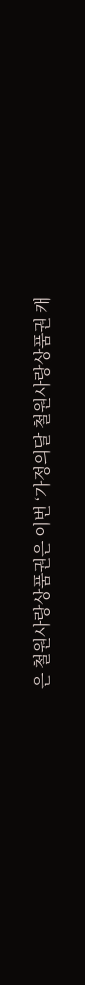은 철원사랑상품권은 이번 ‘가정의달 철원사랑상품권 캐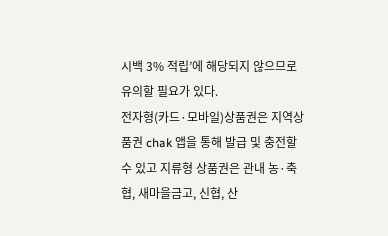시백 3% 적립’에 해당되지 않으므로 유의할 필요가 있다.
전자형(카드·모바일)상품권은 지역상품권 chak 앱을 통해 발급 및 충전할 수 있고 지류형 상품권은 관내 농·축협, 새마을금고, 신협, 산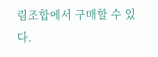림조합에서 구매할 수 있다.